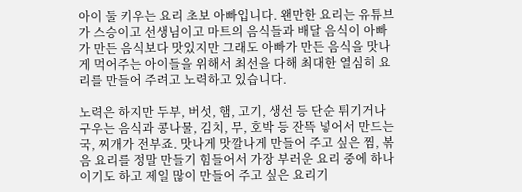아이 둘 키우는 요리 초보 아빠입니다. 왠만한 요리는 유튜브가 스승이고 선생님이고 마트의 음식들과 배달 음식이 아빠가 만든 음식보다 맛있지만 그래도 아빠가 만든 음식을 맛나게 먹어주는 아이들을 위해서 최선을 다해 최대한 열심히 요리를 만들어 주려고 노력하고 있습니다.

노력은 하지만 두부, 버섯, 햄, 고기, 생선 등 단순 튀기거나 구우는 음식과 콩나물, 김치, 무, 호박 등 잔뜩 넣어서 만드는 국, 찌개가 전부죠. 맛나게 맛깔나게 만들어 주고 싶은 찜, 볶음 요리를 정말 만들기 힘들어서 가장 부러운 요리 중에 하나이기도 하고 제일 많이 만들어 주고 싶은 요리기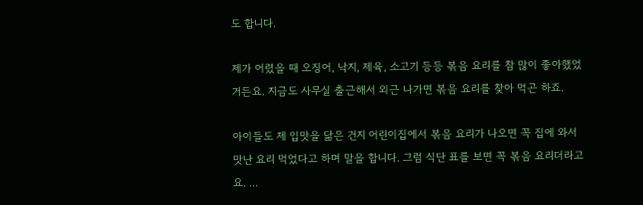도 합니다.

제가 어렸을 때 오징어, 낙지, 제육, 소고기 등등 볶음 요리를 참 많이 좋아했었거든요. 지금도 사무실 출근해서 외근 나가면 볶음 요리를 찾아 먹곤 하죠.

아이들도 제 입맛을 닮은 건지 어린이집에서 볶음 요리가 나오면 꼭 집에 와서 맛난 요리 먹었다고 하며 말을 합니다. 그럼 식단 표를 보면 꼭 볶음 요리더라고요. ...